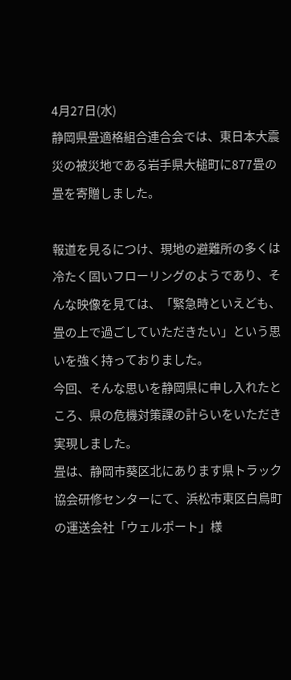4月27日(水)
静岡県畳適格組合連合会では、東日本大震災の被災地である岩手県大槌町に877畳の畳を寄贈しました。

報道を見るにつけ、現地の避難所の多くは冷たく固いフローリングのようであり、そんな映像を見ては、「緊急時といえども、畳の上で過ごしていただきたい」という思いを強く持っておりました。
今回、そんな思いを静岡県に申し入れたところ、県の危機対策課の計らいをいただき実現しました。
畳は、静岡市葵区北にあります県トラック協会研修センターにて、浜松市東区白鳥町の運送会社「ウェルポート」様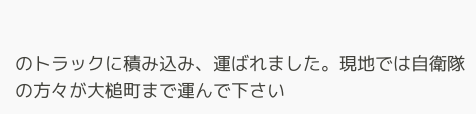のトラックに積み込み、運ばれました。現地では自衛隊の方々が大槌町まで運んで下さい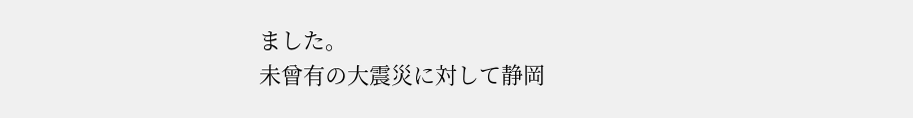ました。
未曾有の大震災に対して静岡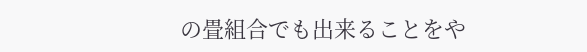の畳組合でも出来ることをや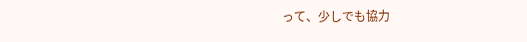って、少しでも協力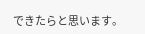できたらと思います。